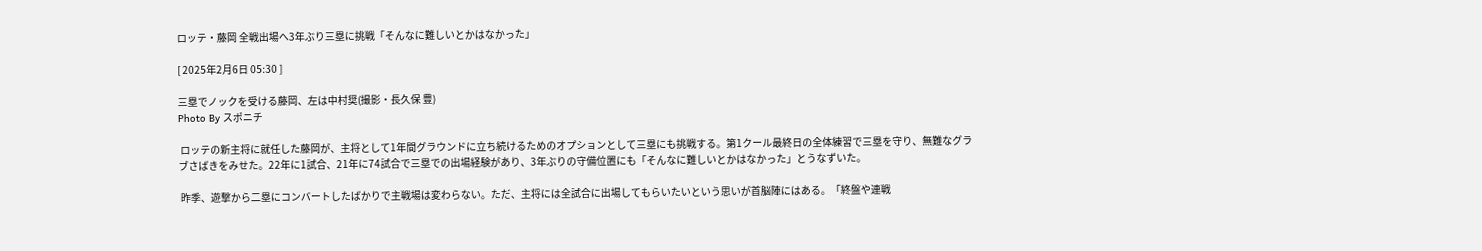ロッテ・藤岡 全戦出場へ3年ぶり三塁に挑戦「そんなに難しいとかはなかった」

[ 2025年2月6日 05:30 ]

三塁でノックを受ける藤岡、左は中村奨(撮影・長久保 豊)
Photo By スポニチ

 ロッテの新主将に就任した藤岡が、主将として1年間グラウンドに立ち続けるためのオプションとして三塁にも挑戦する。第1クール最終日の全体練習で三塁を守り、無難なグラブさばきをみせた。22年に1試合、21年に74試合で三塁での出場経験があり、3年ぶりの守備位置にも「そんなに難しいとかはなかった」とうなずいた。

 昨季、遊撃から二塁にコンバートしたばかりで主戦場は変わらない。ただ、主将には全試合に出場してもらいたいという思いが首脳陣にはある。「終盤や連戦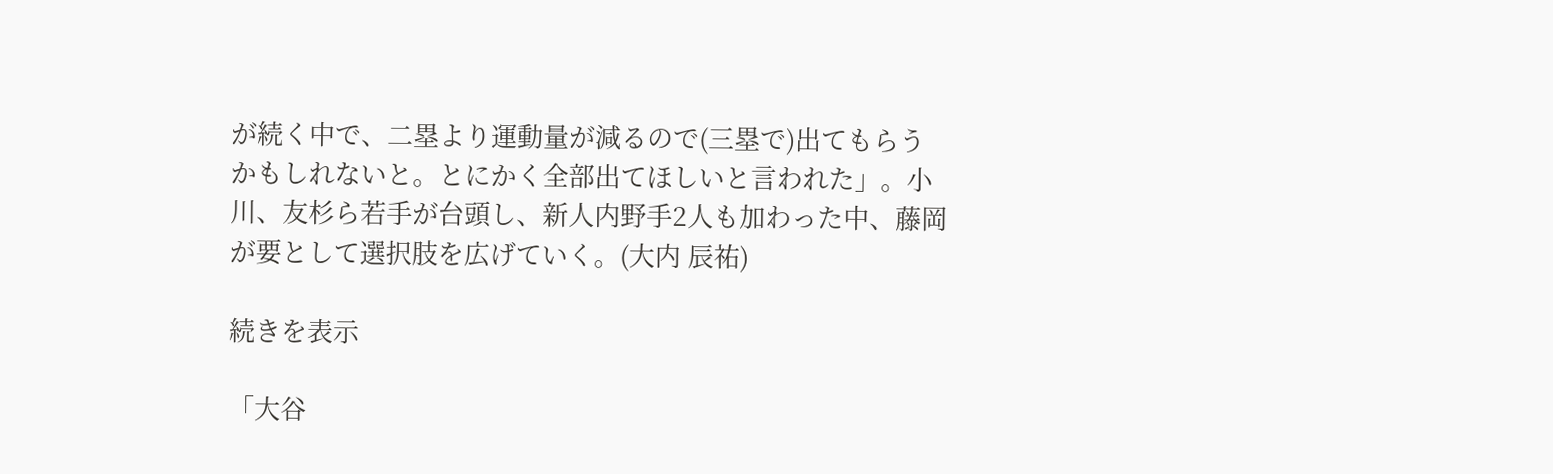が続く中で、二塁より運動量が減るので(三塁で)出てもらうかもしれないと。とにかく全部出てほしいと言われた」。小川、友杉ら若手が台頭し、新人内野手2人も加わった中、藤岡が要として選択肢を広げていく。(大内 辰祐)

続きを表示

「大谷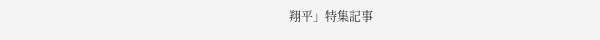翔平」特集記事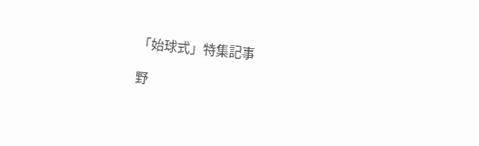「始球式」特集記事

野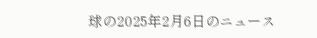球の2025年2月6日のニュース